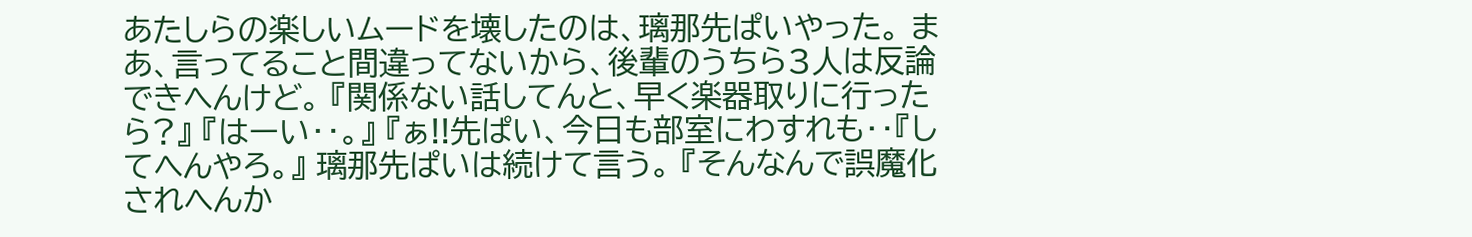あたしらの楽しいムードを壊したのは、璃那先ぱいやった。 まあ、言ってること間違ってないから、後輩のうちら3人は反論できへんけど。 『関係ない話してんと、早く楽器取りに行ったら?』 『はーい‥。』 『ぁ!!先ぱい、今日も部室にわすれも‥『してへんやろ。』 璃那先ぱいは続けて言う。 『そんなんで誤魔化されへんか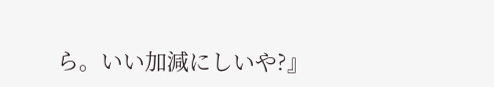ら。いい加減にしいや?』